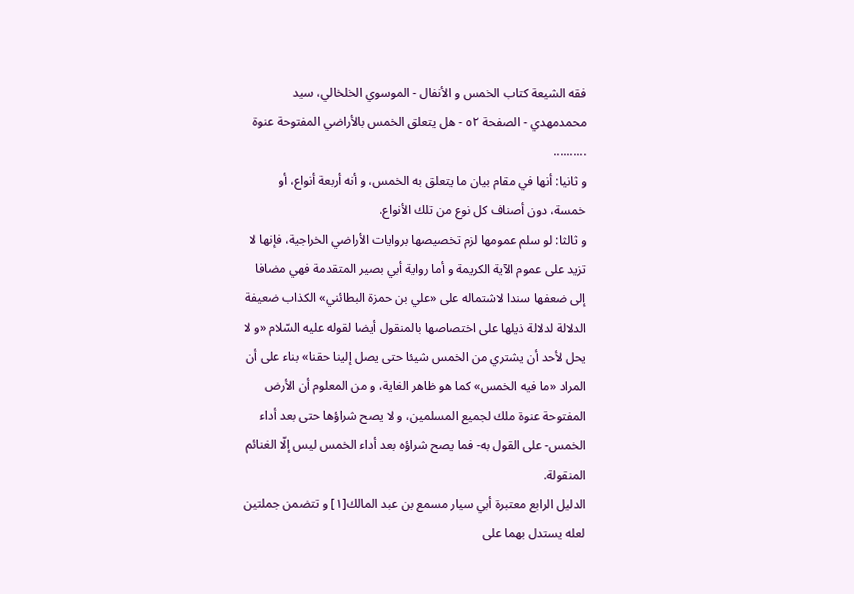فقه الشيعة كتاب الخمس و الأنفال - الموسوي الخلخالي، سيد محمدمهدي - الصفحة ٥٢ - هل يتعلق الخمس بالأراضي المفتوحة عنوة
..........
و ثانيا: أنها في مقام بيان ما يتعلق به الخمس، و أنه أربعة أنواع، أو خمسة، دون أصناف كل نوع من تلك الأنواع.
و ثالثا: لو سلم عمومها لزم تخصيصها بروايات الأراضي الخراجية، فإنها لا تزيد على عموم الآية الكريمة و أما رواية أبي بصير المتقدمة فهي مضافا إلى ضعفها سندا لاشتماله على «علي بن حمزة البطائني» الكذاب ضعيفة الدلالة لدلالة ذيلها على اختصاصها بالمنقول أيضا لقوله عليه السّلام «و لا يحل لأحد أن يشتري من الخمس شيئا حتى يصل إلينا حقنا» بناء على أن المراد «ما فيه الخمس» كما هو ظاهر الغاية، و من المعلوم أن الأرض المفتوحة عنوة ملك لجميع المسلمين، و لا يصح شراؤها حتى بعد أداء الخمس- على القول به- فما يصح شراؤه بعد أداء الخمس ليس إلّا الغنائم المنقولة.
الدليل الرابع معتبرة أبي سيار مسمع بن عبد المالك[١] و تتضمن جملتين لعله يستدل بهما على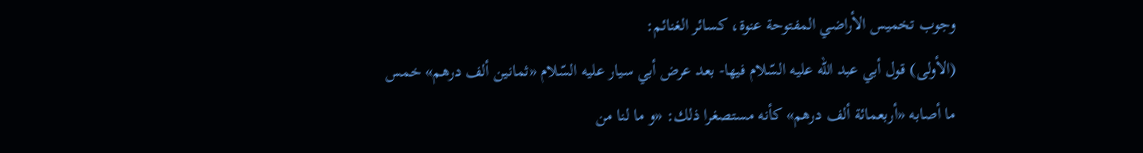وجوب تخميس الأراضي المفتوحة عنوة، كسائر الغنائم:
(الأولى) قول أبي عبد اللّه عليه السّلام فيها- بعد عرض أبي سيار عليه السّلام «ثمانين ألف درهم» خمس ما أصابه «أربعمائة ألف درهم» كأنه مستصغرا ذلك: «و ما لنا من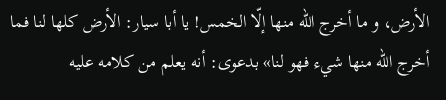الأرض، و ما أخرج اللّه منها إلّا الخمس! يا أبا سيار: الأرض كلها لنا فما أخرج اللّه منها شيء فهو لنا» بدعوى: أنه يعلم من كلامه عليه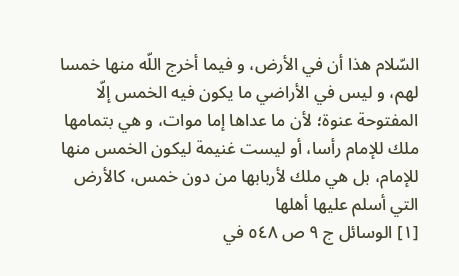السّلام هذا أن في الأرض، و فيما أخرج اللّه منها خمسا لهم، و ليس في الأراضي ما يكون فيه الخمس إلّا المفتوحة عنوة؛ لأن ما عداها إما موات، و هي بتمامها ملك للإمام رأسا، أو ليست غنيمة ليكون الخمس منها للإمام، بل هي ملك لأربابها من دون خمس، كالأرض التي أسلم عليها أهلها
[١] الوسائل ج ٩ ص ٥٤٨ في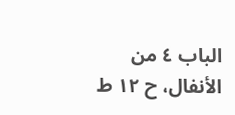الباب ٤ من الأنفال، ح ١٢ ط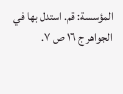المؤسسة: قم. استدل بها في الجواهر ج ١٦ ص ٧.